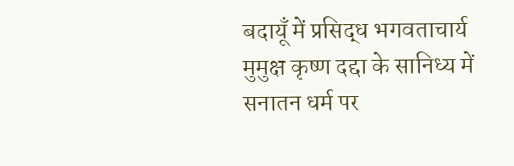बदायूँ में प्रसिद्ध भगवताचार्य मुमुक्ष कृष्ण दद्दा के सानिध्य में सनातन धर्म पर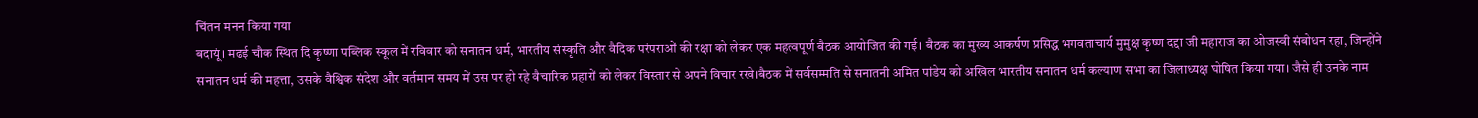चिंतन मनन किया गया
बदायूं। मढई चौक स्थित दि कृष्णा पब्लिक स्कूल में रविवार को सनातन धर्म, भारतीय संस्कृति और वैदिक परंपराओं की रक्षा को लेकर एक महत्वपूर्ण बैठक आयोजित की गई। बैठक का मुख्य आकर्षण प्रसिद्ध भगवताचार्य मुमुक्ष कृष्ण दद्दा जी महाराज का ओजस्वी संबोधन रहा, जिन्होंने सनातन धर्म की महत्ता, उसके वैश्विक संदेश और वर्तमान समय में उस पर हो रहे वैचारिक प्रहारों को लेकर विस्तार से अपने विचार रखे।बैठक में सर्वसम्मति से सनातनी अमित पांडेय को अखिल भारतीय सनातन धर्म कल्याण सभा का जिलाध्यक्ष घोषित किया गया। जैसे ही उनके नाम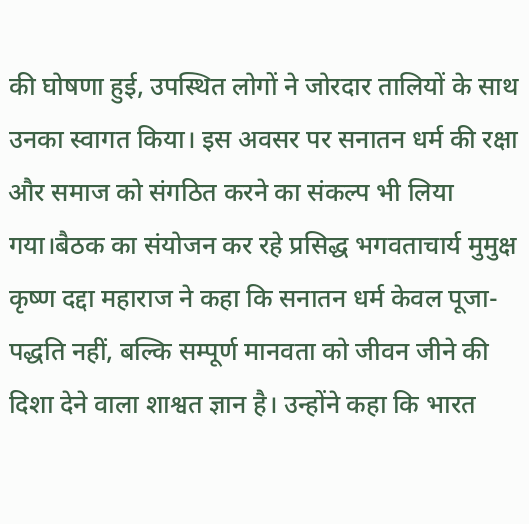की घोषणा हुई, उपस्थित लोगों ने जोरदार तालियों के साथ उनका स्वागत किया। इस अवसर पर सनातन धर्म की रक्षा और समाज को संगठित करने का संकल्प भी लिया गया।बैठक का संयोजन कर रहे प्रसिद्ध भगवताचार्य मुमुक्ष कृष्ण दद्दा महाराज ने कहा कि सनातन धर्म केवल पूजा-पद्धति नहीं, बल्कि सम्पूर्ण मानवता को जीवन जीने की दिशा देने वाला शाश्वत ज्ञान है। उन्होंने कहा कि भारत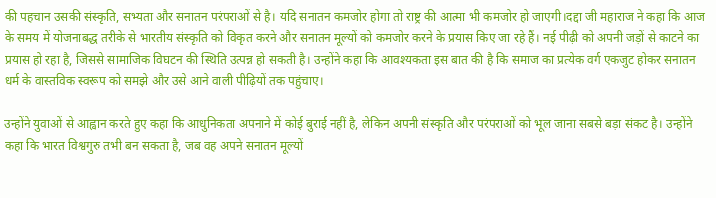की पहचान उसकी संस्कृति, सभ्यता और सनातन परंपराओं से है। यदि सनातन कमजोर होगा तो राष्ट्र की आत्मा भी कमजोर हो जाएगी।दद्दा जी महाराज ने कहा कि आज के समय में योजनाबद्ध तरीके से भारतीय संस्कृति को विकृत करने और सनातन मूल्यों को कमजोर करने के प्रयास किए जा रहे हैं। नई पीढ़ी को अपनी जड़ों से काटने का प्रयास हो रहा है, जिससे सामाजिक विघटन की स्थिति उत्पन्न हो सकती है। उन्होंने कहा कि आवश्यकता इस बात की है कि समाज का प्रत्येक वर्ग एकजुट होकर सनातन धर्म के वास्तविक स्वरूप को समझे और उसे आने वाली पीढ़ियों तक पहुंचाए।

उन्होंने युवाओं से आह्वान करते हुए कहा कि आधुनिकता अपनाने में कोई बुराई नहीं है, लेकिन अपनी संस्कृति और परंपराओं को भूल जाना सबसे बड़ा संकट है। उन्होंने कहा कि भारत विश्वगुरु तभी बन सकता है, जब वह अपने सनातन मूल्यों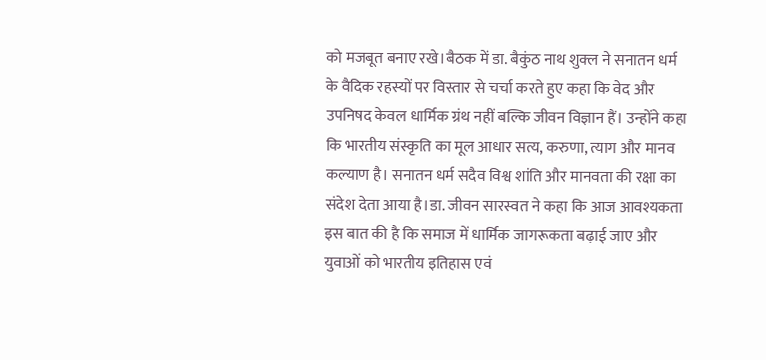को मजबूत बनाए रखे।बैठक में डा. बैकुंठ नाथ शुक्ल ने सनातन धर्म के वैदिक रहस्यों पर विस्तार से चर्चा करते हुए कहा कि वेद और उपनिषद केवल धार्मिक ग्रंथ नहीं बल्कि जीवन विज्ञान हैं। उन्होंने कहा कि भारतीय संस्कृति का मूल आधार सत्य, करुणा, त्याग और मानव कल्याण है। सनातन धर्म सदैव विश्व शांति और मानवता की रक्षा का संदेश देता आया है।डा. जीवन सारस्वत ने कहा कि आज आवश्यकता इस बात की है कि समाज में धार्मिक जागरूकता बढ़ाई जाए और युवाओं को भारतीय इतिहास एवं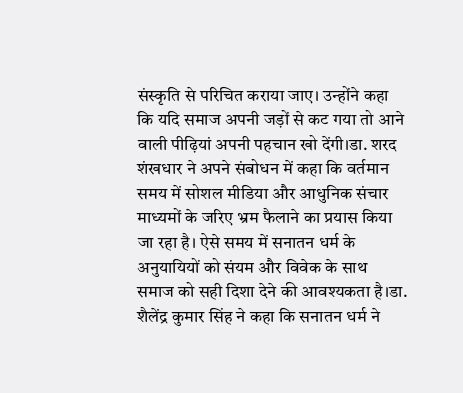संस्कृति से परिचित कराया जाए। उन्होंने कहा कि यदि समाज अपनी जड़ों से कट गया तो आने वाली पीढ़ियां अपनी पहचान खो देंगी।डा. शरद शंखधार ने अपने संबोधन में कहा कि वर्तमान समय में सोशल मीडिया और आधुनिक संचार माध्यमों के जरिए भ्रम फैलाने का प्रयास किया जा रहा है। ऐसे समय में सनातन धर्म के अनुयायियों को संयम और विवेक के साथ समाज को सही दिशा देने की आवश्यकता है।डा. शैलेंद्र कुमार सिंह ने कहा कि सनातन धर्म ने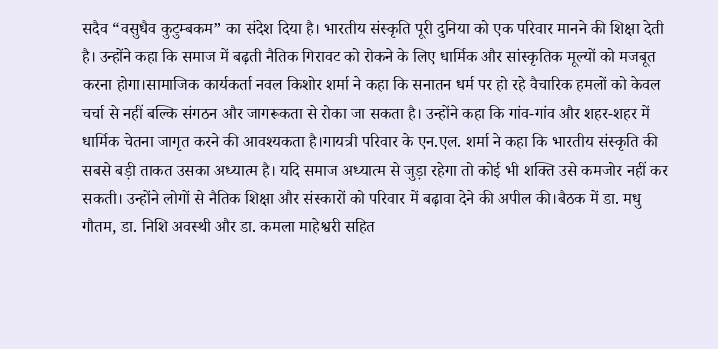सदैव “वसुधैव कुटुम्बकम” का संदेश दिया है। भारतीय संस्कृति पूरी दुनिया को एक परिवार मानने की शिक्षा देती है। उन्होंने कहा कि समाज में बढ़ती नैतिक गिरावट को रोकने के लिए धार्मिक और सांस्कृतिक मूल्यों को मजबूत करना होगा।सामाजिक कार्यकर्ता नवल किशोर शर्मा ने कहा कि सनातन धर्म पर हो रहे वैचारिक हमलों को केवल चर्चा से नहीं बल्कि संगठन और जागरूकता से रोका जा सकता है। उन्होंने कहा कि गांव-गांव और शहर-शहर में धार्मिक चेतना जागृत करने की आवश्यकता है।गायत्री परिवार के एन.एल. शर्मा ने कहा कि भारतीय संस्कृति की सबसे बड़ी ताकत उसका अध्यात्म है। यदि समाज अध्यात्म से जुड़ा रहेगा तो कोई भी शक्ति उसे कमजोर नहीं कर सकती। उन्होंने लोगों से नैतिक शिक्षा और संस्कारों को परिवार में बढ़ावा देने की अपील की।बैठक में डा. मधु गौतम, डा. निशि अवस्थी और डा. कमला माहेश्वरी सहित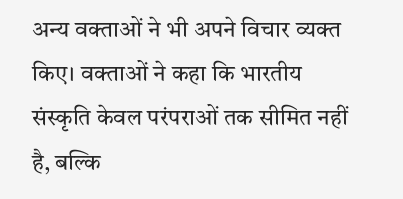अन्य वक्ताओं ने भी अपने विचार व्यक्त किए। वक्ताओं ने कहा कि भारतीय संस्कृति केवल परंपराओं तक सीमित नहीं है, बल्कि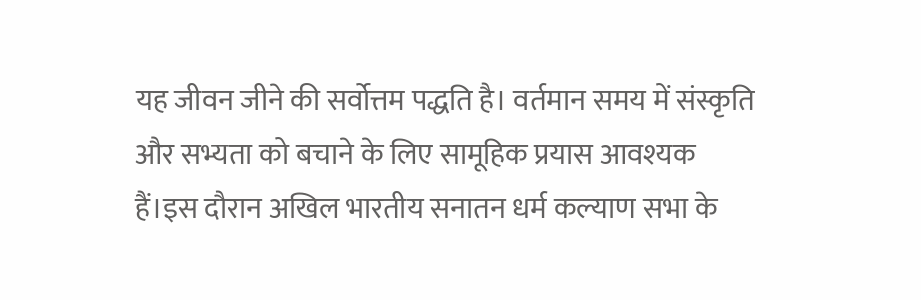यह जीवन जीने की सर्वोत्तम पद्धति है। वर्तमान समय में संस्कृति और सभ्यता को बचाने के लिए सामूहिक प्रयास आवश्यक हैं।इस दौरान अखिल भारतीय सनातन धर्म कल्याण सभा के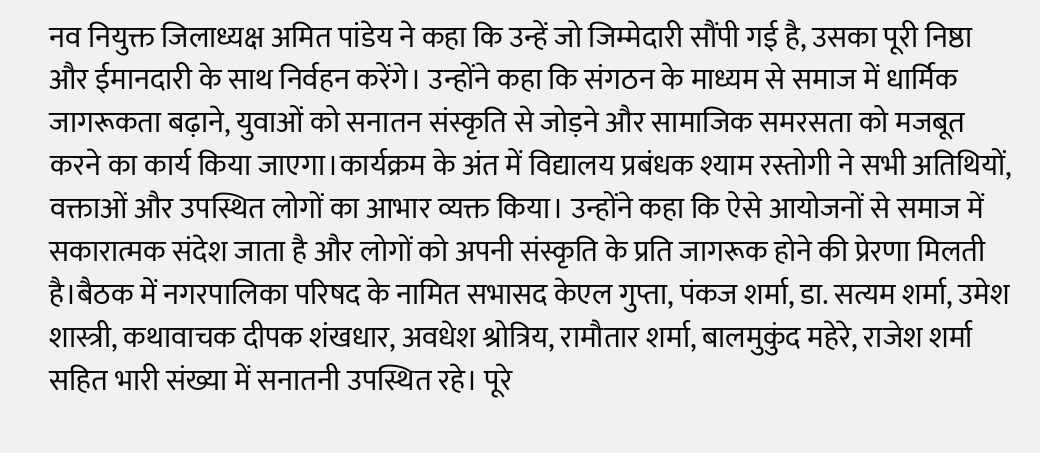नव नियुक्त जिलाध्यक्ष अमित पांडेय ने कहा कि उन्हें जो जिम्मेदारी सौंपी गई है, उसका पूरी निष्ठा और ईमानदारी के साथ निर्वहन करेंगे। उन्होंने कहा कि संगठन के माध्यम से समाज में धार्मिक जागरूकता बढ़ाने, युवाओं को सनातन संस्कृति से जोड़ने और सामाजिक समरसता को मजबूत करने का कार्य किया जाएगा।कार्यक्रम के अंत में विद्यालय प्रबंधक श्याम रस्तोगी ने सभी अतिथियों, वक्ताओं और उपस्थित लोगों का आभार व्यक्त किया। उन्होंने कहा कि ऐसे आयोजनों से समाज में सकारात्मक संदेश जाता है और लोगों को अपनी संस्कृति के प्रति जागरूक होने की प्रेरणा मिलती है।बैठक में नगरपालिका परिषद के नामित सभासद केएल गुप्ता, पंकज शर्मा, डा. सत्यम शर्मा, उमेश शास्त्री, कथावाचक दीपक शंखधार, अवधेश श्रोत्रिय, रामौतार शर्मा, बालमुकुंद महेरे, राजेश शर्मा सहित भारी संख्या में सनातनी उपस्थित रहे। पूरे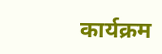कार्यक्रम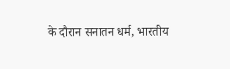के दौरान सनातन धर्म, भारतीय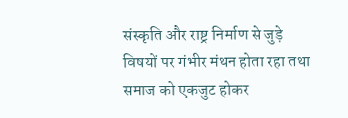संस्कृति और राष्ट्र निर्माण से जुड़े विषयों पर गंभीर मंथन होता रहा तथा समाज को एकजुट होकर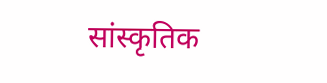सांस्कृतिक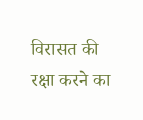विरासत की रक्षा करने का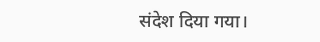संदेश दिया गया।